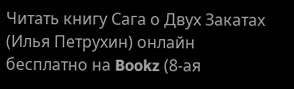Читать книгу Сага о Двух Закатах (Илья Петрухин) онлайн бесплатно на Bookz (8-ая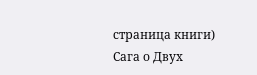страница книги)
Сага о Двух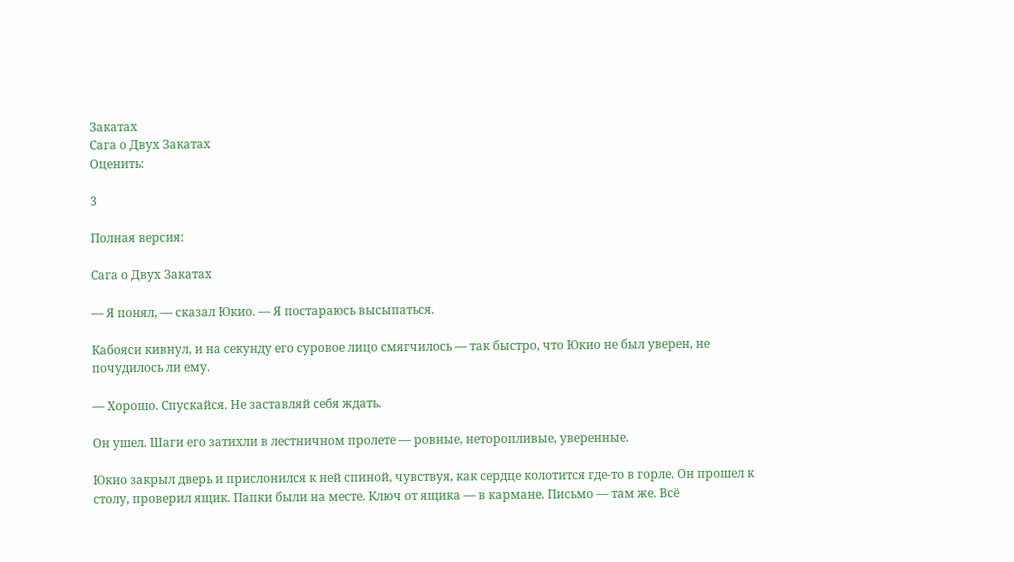Закатах
Сага о Двух Закатах
Оценить:

3

Полная версия:

Сага о Двух Закатах

— Я понял, — сказал Юкио. — Я постараюсь высыпаться.

Кабояси кивнул, и на секунду его суровое лицо смягчилось — так быстро, что Юкио не был уверен, не почудилось ли ему.

— Хорошо. Спускайся. Не заставляй себя ждать.

Он ушел. Шаги его затихли в лестничном пролете — ровные, неторопливые, уверенные.

Юкио закрыл дверь и прислонился к ней спиной, чувствуя, как сердце колотится где-то в горле. Он прошел к столу, проверил ящик. Папки были на месте. Ключ от ящика — в кармане. Письмо — там же. Всё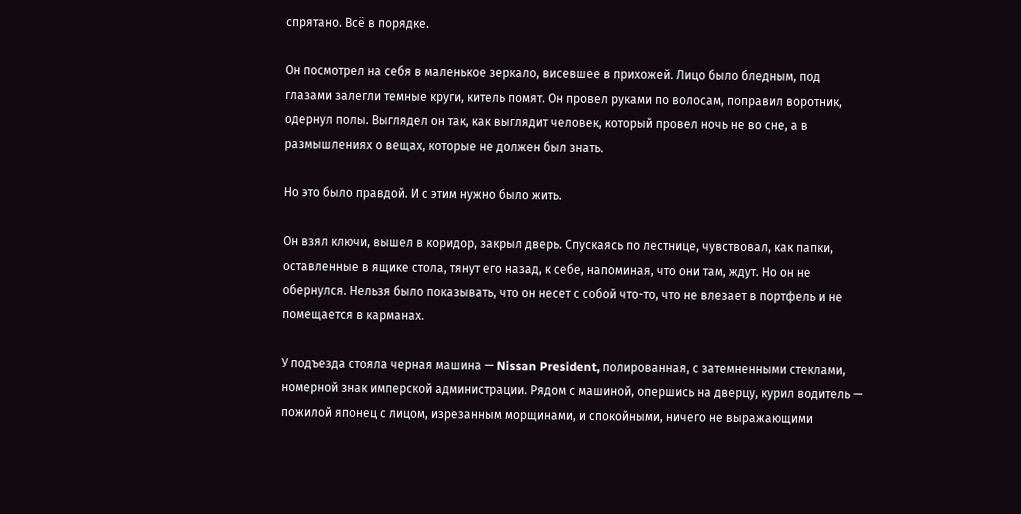спрятано. Всё в порядке.

Он посмотрел на себя в маленькое зеркало, висевшее в прихожей. Лицо было бледным, под глазами залегли темные круги, китель помят. Он провел руками по волосам, поправил воротник, одернул полы. Выглядел он так, как выглядит человек, который провел ночь не во сне, а в размышлениях о вещах, которые не должен был знать.

Но это было правдой. И с этим нужно было жить.

Он взял ключи, вышел в коридор, закрыл дверь. Спускаясь по лестнице, чувствовал, как папки, оставленные в ящике стола, тянут его назад, к себе, напоминая, что они там, ждут. Но он не обернулся. Нельзя было показывать, что он несет с собой что-то, что не влезает в портфель и не помещается в карманах.

У подъезда стояла черная машина — Nissan President, полированная, с затемненными стеклами, номерной знак имперской администрации. Рядом с машиной, опершись на дверцу, курил водитель — пожилой японец с лицом, изрезанным морщинами, и спокойными, ничего не выражающими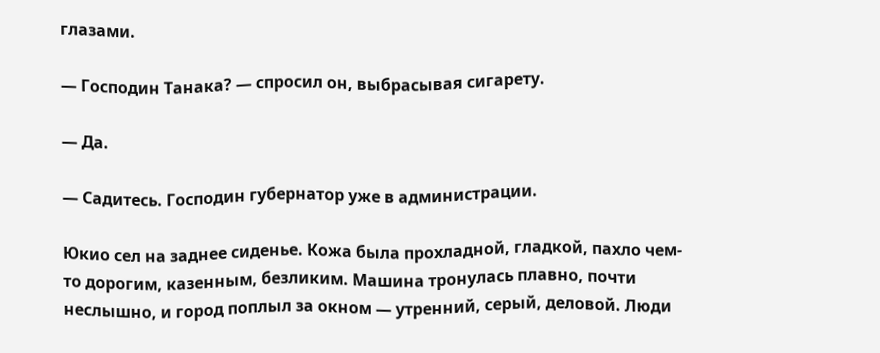глазами.

— Господин Танака? — спросил он, выбрасывая сигарету.

— Да.

— Садитесь. Господин губернатор уже в администрации.

Юкио сел на заднее сиденье. Кожа была прохладной, гладкой, пахло чем-то дорогим, казенным, безликим. Машина тронулась плавно, почти неслышно, и город поплыл за окном — утренний, серый, деловой. Люди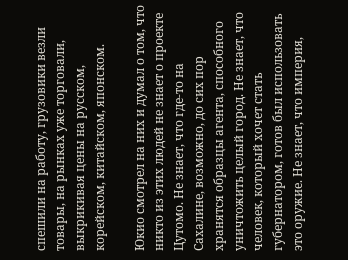спешили на работу, грузовики везли товары, на рынках уже торговали, выкрикивая цены на русском, корейском, китайском, японском.

Юкио смотрел на них и думал о том, что никто из этих людей не знает о проекте Цутомо. Не знает, что где-то на Сахалине, возможно, до сих пор хранятся образцы агента, способного уничтожить целый город. Не знает, что человек, который хочет стать губернатором, готов был использовать это оружие. Не знает, что империя,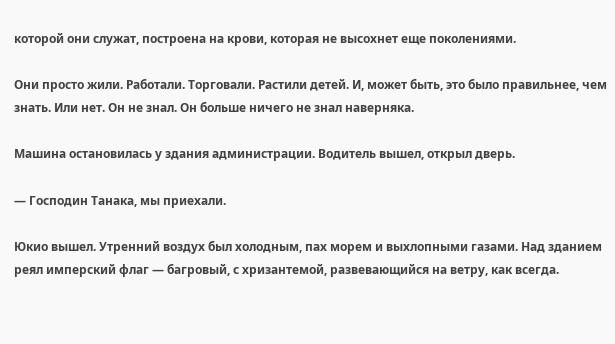которой они служат, построена на крови, которая не высохнет еще поколениями.

Они просто жили. Работали. Торговали. Растили детей. И, может быть, это было правильнее, чем знать. Или нет. Он не знал. Он больше ничего не знал наверняка.

Машина остановилась у здания администрации. Водитель вышел, открыл дверь.

— Господин Танака, мы приехали.

Юкио вышел. Утренний воздух был холодным, пах морем и выхлопными газами. Над зданием реял имперский флаг — багровый, с хризантемой, развевающийся на ветру, как всегда.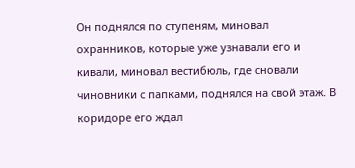Он поднялся по ступеням, миновал охранников, которые уже узнавали его и кивали, миновал вестибюль, где сновали чиновники с папками, поднялся на свой этаж. В коридоре его ждал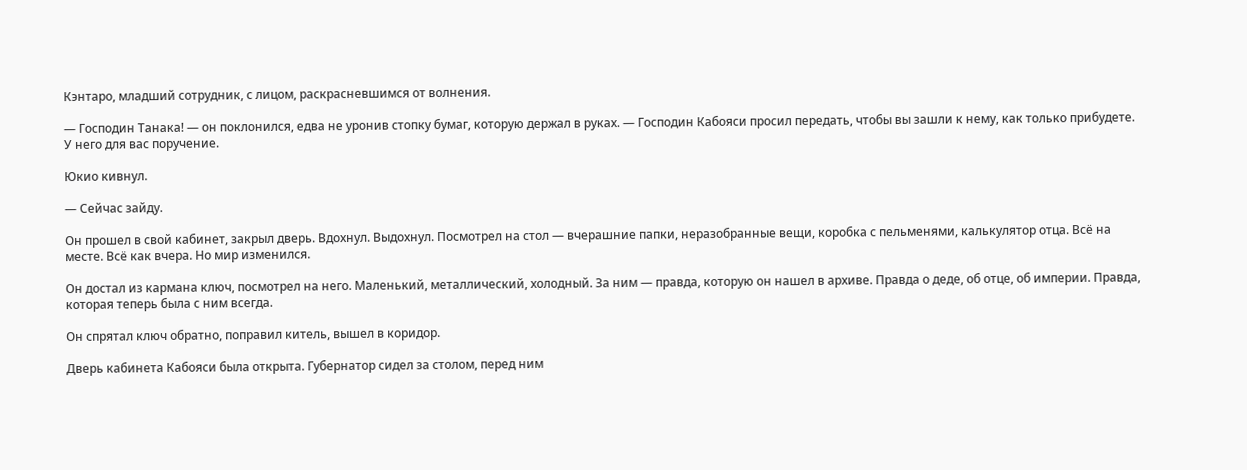Кэнтаро, младший сотрудник, с лицом, раскрасневшимся от волнения.

— Господин Танака! — он поклонился, едва не уронив стопку бумаг, которую держал в руках. — Господин Кабояси просил передать, чтобы вы зашли к нему, как только прибудете. У него для вас поручение.

Юкио кивнул.

— Сейчас зайду.

Он прошел в свой кабинет, закрыл дверь. Вдохнул. Выдохнул. Посмотрел на стол — вчерашние папки, неразобранные вещи, коробка с пельменями, калькулятор отца. Всё на месте. Всё как вчера. Но мир изменился.

Он достал из кармана ключ, посмотрел на него. Маленький, металлический, холодный. За ним — правда, которую он нашел в архиве. Правда о деде, об отце, об империи. Правда, которая теперь была с ним всегда.

Он спрятал ключ обратно, поправил китель, вышел в коридор.

Дверь кабинета Кабояси была открыта. Губернатор сидел за столом, перед ним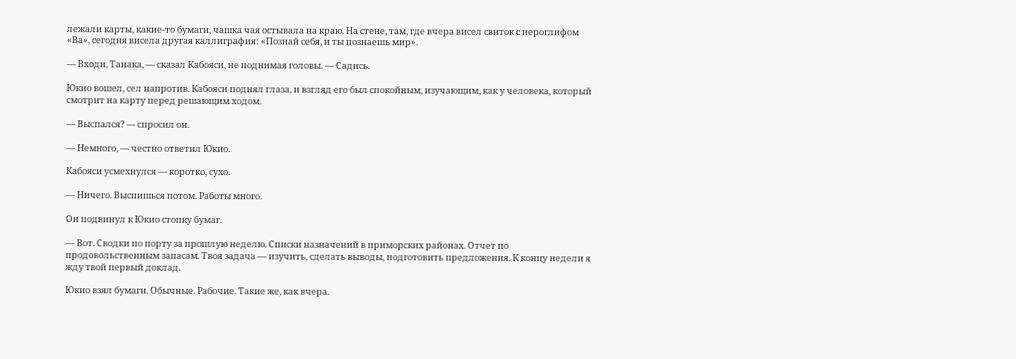лежали карты, какие-то бумаги, чашка чая остывала на краю. На стене, там, где вчера висел свиток с иероглифом «Ва», сегодня висела другая каллиграфия: «Познай себя, и ты познаешь мир».

— Входи, Танака, — сказал Кабояси, не поднимая головы. — Садись.

Юкио вошел, сел напротив. Кабояси поднял глаза, и взгляд его был спокойным, изучающим, как у человека, который смотрит на карту перед решающим ходом.

— Выспался? — спросил он.

— Немного, — честно ответил Юкио.

Кабояси усмехнулся — коротко, сухо.

— Ничего. Выспишься потом. Работы много.

Он подвинул к Юкио стопку бумаг.

— Вот. Сводки по порту за прошлую неделю. Списки назначений в приморских районах. Отчет по продовольственным запасам. Твоя задача — изучить, сделать выводы, подготовить предложения. К концу недели я жду твой первый доклад.

Юкио взял бумаги. Обычные. Рабочие. Такие же, как вчера.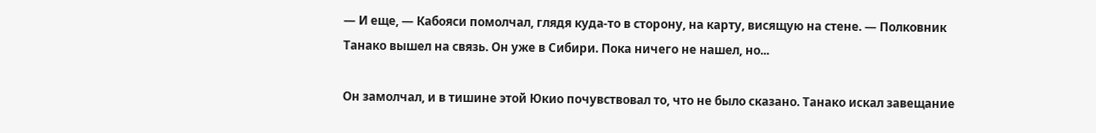— И еще, — Кабояси помолчал, глядя куда-то в сторону, на карту, висящую на стене. — Полковник Танако вышел на связь. Он уже в Сибири. Пока ничего не нашел, но...

Он замолчал, и в тишине этой Юкио почувствовал то, что не было сказано. Танако искал завещание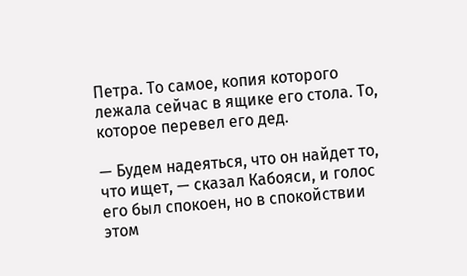Петра. То самое, копия которого лежала сейчас в ящике его стола. То, которое перевел его дед.

— Будем надеяться, что он найдет то, что ищет, — сказал Кабояси, и голос его был спокоен, но в спокойствии этом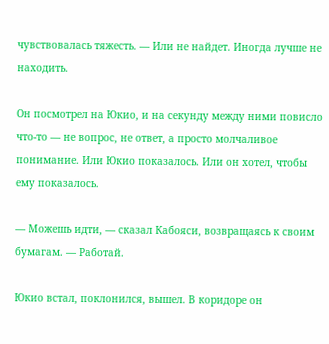чувствовалась тяжесть. — Или не найдет. Иногда лучше не находить.

Он посмотрел на Юкио, и на секунду между ними повисло что-то — не вопрос, не ответ, а просто молчаливое понимание. Или Юкио показалось. Или он хотел, чтобы ему показалось.

— Можешь идти, — сказал Кабояси, возвращаясь к своим бумагам. — Работай.

Юкио встал, поклонился, вышел. В коридоре он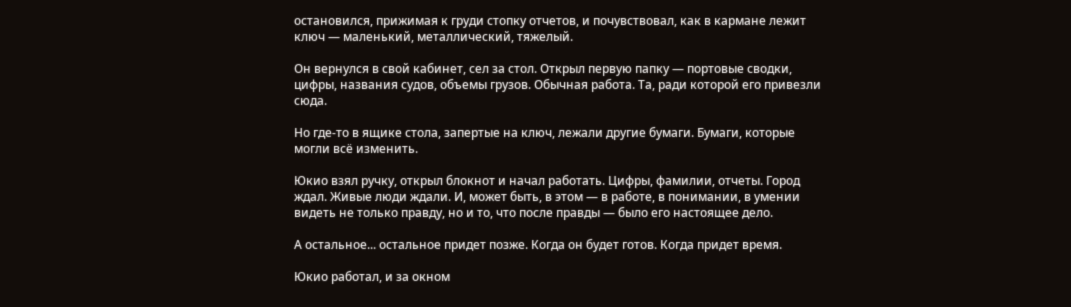остановился, прижимая к груди стопку отчетов, и почувствовал, как в кармане лежит ключ — маленький, металлический, тяжелый.

Он вернулся в свой кабинет, сел за стол. Открыл первую папку — портовые сводки, цифры, названия судов, объемы грузов. Обычная работа. Та, ради которой его привезли сюда.

Но где-то в ящике стола, запертые на ключ, лежали другие бумаги. Бумаги, которые могли всё изменить.

Юкио взял ручку, открыл блокнот и начал работать. Цифры, фамилии, отчеты. Город ждал. Живые люди ждали. И, может быть, в этом — в работе, в понимании, в умении видеть не только правду, но и то, что после правды — было его настоящее дело.

А остальное... остальное придет позже. Когда он будет готов. Когда придет время.

Юкио работал, и за окном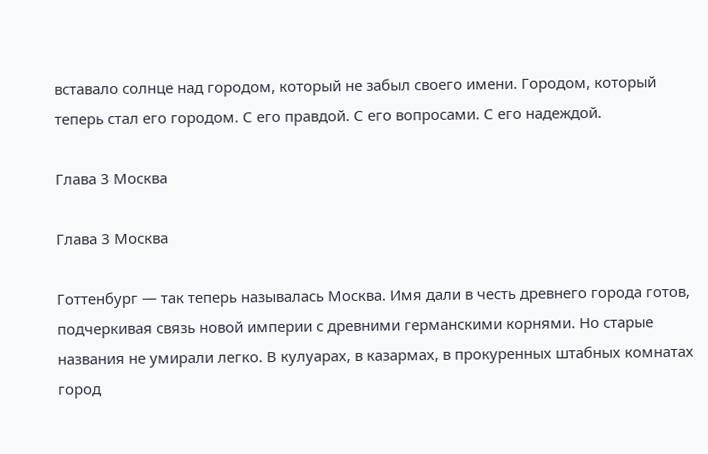вставало солнце над городом, который не забыл своего имени. Городом, который теперь стал его городом. С его правдой. С его вопросами. С его надеждой.

Глава 3 Москва

Глава 3 Москва

Готтенбург — так теперь называлась Москва. Имя дали в честь древнего города готов, подчеркивая связь новой империи с древними германскими корнями. Но старые названия не умирали легко. В кулуарах, в казармах, в прокуренных штабных комнатах город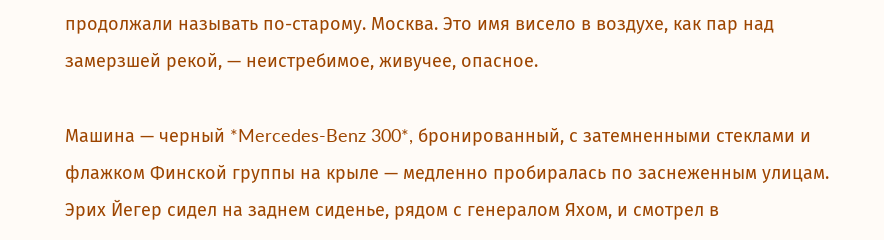продолжали называть по-старому. Москва. Это имя висело в воздухе, как пар над замерзшей рекой, — неистребимое, живучее, опасное.

Машина — черный *Mercedes-Benz 300*, бронированный, с затемненными стеклами и флажком Финской группы на крыле — медленно пробиралась по заснеженным улицам. Эрих Йегер сидел на заднем сиденье, рядом с генералом Яхом, и смотрел в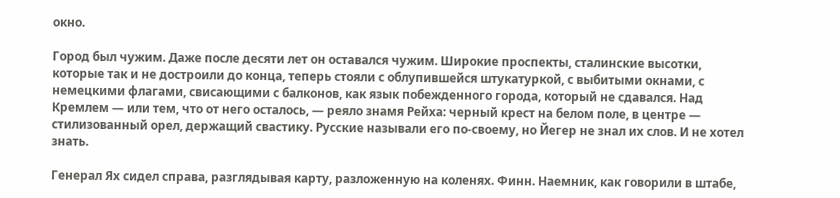окно.

Город был чужим. Даже после десяти лет он оставался чужим. Широкие проспекты, сталинские высотки, которые так и не достроили до конца, теперь стояли с облупившейся штукатуркой, с выбитыми окнами, с немецкими флагами, свисающими с балконов, как язык побежденного города, который не сдавался. Над Кремлем — или тем, что от него осталось, — реяло знамя Рейха: черный крест на белом поле, в центре — стилизованный орел, держащий свастику. Русские называли его по-своему, но Йегер не знал их слов. И не хотел знать.

Генерал Ях сидел справа, разглядывая карту, разложенную на коленях. Финн. Наемник, как говорили в штабе,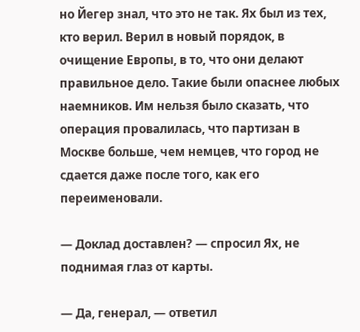но Йегер знал, что это не так. Ях был из тех, кто верил. Верил в новый порядок, в очищение Европы, в то, что они делают правильное дело. Такие были опаснее любых наемников. Им нельзя было сказать, что операция провалилась, что партизан в Москве больше, чем немцев, что город не сдается даже после того, как его переименовали.

— Доклад доставлен? — спросил Ях, не поднимая глаз от карты.

— Да, генерал, — ответил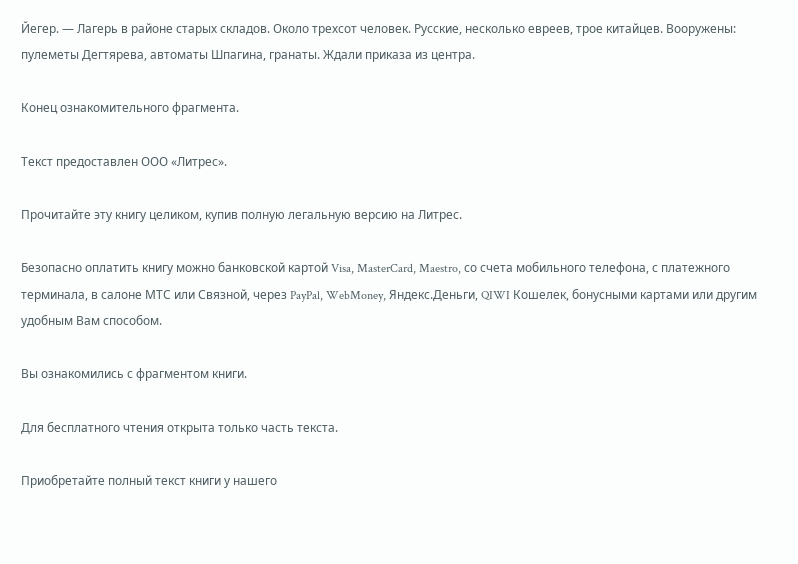Йегер. — Лагерь в районе старых складов. Около трехсот человек. Русские, несколько евреев, трое китайцев. Вооружены: пулеметы Дегтярева, автоматы Шпагина, гранаты. Ждали приказа из центра.

Конец ознакомительного фрагмента.

Текст предоставлен ООО «Литрес».

Прочитайте эту книгу целиком, купив полную легальную версию на Литрес.

Безопасно оплатить книгу можно банковской картой Visa, MasterCard, Maestro, со счета мобильного телефона, с платежного терминала, в салоне МТС или Связной, через PayPal, WebMoney, Яндекс.Деньги, QIWI Кошелек, бонусными картами или другим удобным Вам способом.

Вы ознакомились с фрагментом книги.

Для бесплатного чтения открыта только часть текста.

Приобретайте полный текст книги у нашего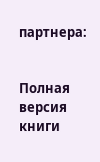партнера:


Полная версия книги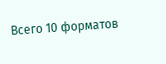Всего 10 форматов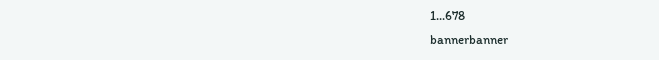1...678
bannerbanner